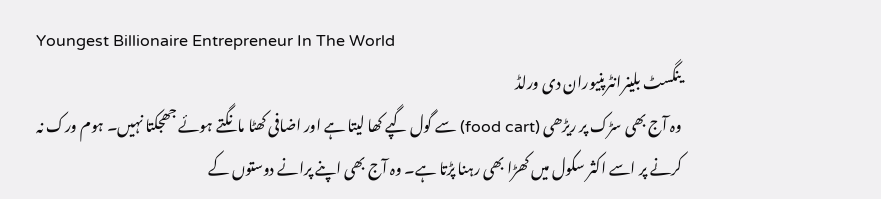Youngest Billionaire Entrepreneur In The World
ینگسٹ بلینرانٹرپنیوران دی ورلڈ
وہ آج بھی سڑک پر ریڑھی (food cart) سے گول گپے کھا لیتا ہے اور اضافی کھٹا مانگتے ہوئے جھجکتا نہیں۔ ہوم ورک نہ کرنے پر اسے اکثر سکول میں کھڑا بھی رہنا پڑتا ہے۔ وہ آج بھی اپنے پرانے دوستوں کے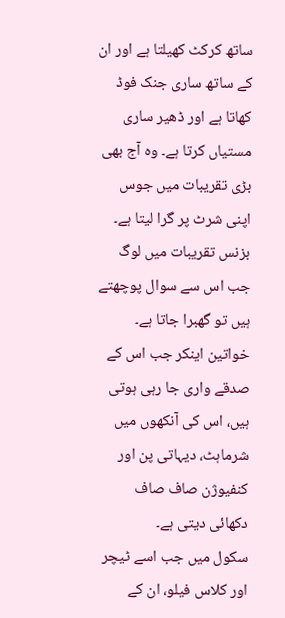ساتھ کرکٹ کھیلتا ہے اور ان کے ساتھ ساری جنک فوڈ کھاتا ہے اور ڈھیر ساری مستیاں کرتا ہے۔ وہ آج بھی بڑی تقریبات میں جوس اپنی شرٹ پر گرا لیتا ہے۔ بزنس تقریبات میں لوگ جب اس سے سوال پوچھتے ہیں تو گھبرا جاتا ہے۔ خواتین اینکر جب اس کے صدقے واری جا رہی ہوتی ہیں، اس کی آنکھوں میں شرماہٹ، دیہاتی پن اور کنفیوژن صاف صاف دکھائی دیتی ہے۔
سکول میں جب اسے ٹیچر اور کلاس فیلو، ان کے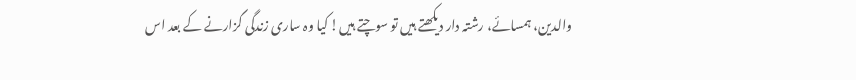والدین، ہمسائے، رشتہ دار دیکھتے ہیں تو سوچتے ہیں! کیا وہ ساری زندگی گزارنے کے بعد اس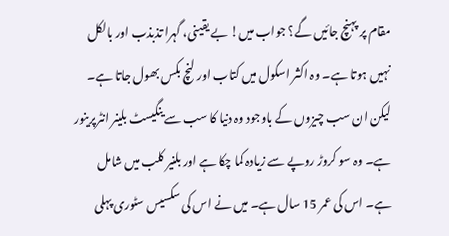مقام پر پہنچ جائیں گے؟ جواب میں! بے یقینی، گہرا تذبذب اور بالکل نہیں ہوتا ہے۔ وہ اکثر اسکول میں کتاب اور لنچ بکس بھول جاتا ہے۔ لیکن ان سب چیزوں کے باوجود وہ دنیا کا سب سے ینگیسٹ بلینر انٹرپرینور ہے۔ وہ سو کروڑ روپے سے زیادہ کما چکا ہے اور بلنیر کلب میں شامل ہے۔ اس کی عمر 15 سال ہے۔ میں نے اس کی سکسیس سٹوری پہلی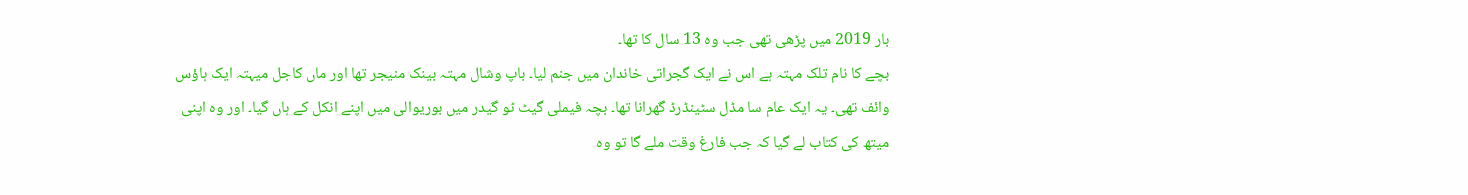بار 2019 میں پڑھی تھی جب وہ 13 سال کا تھا۔
بچے کا نام تلک مہتہ ہے اس نے ایک گجراتی خاندان میں جنم لیا۔ باپ وشال مہتہ بینک منیجر تھا اور ماں کاجل میہتہ ایک ہاؤس وائف تھی۔ یہ ایک عام سا مڈل سٹینڈرڈ گھرانا تھا۔ بچہ فیملی گیٹ ٹو گیدر میں بوریوالی میں اپنے انکل کے ہاں گیا۔ اور وہ اپنی میتھ کی کتاب لے گیا کہ جب فارغ وقت ملے گا تو وہ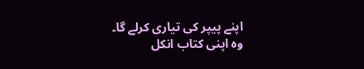اپنے پیپر کی تیاری کرلے گا۔
وہ اپنی کتاب انکل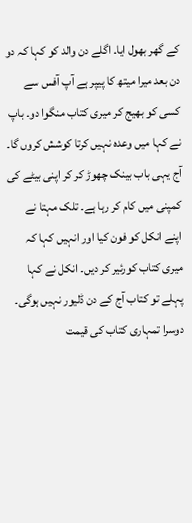کے گھر بھول ایا۔ اگلے دن والد کو کہا کہ دو دن بعد میرا میتھ کا پیپر ہے آپ آفس سے کسی کو بھیج کر میری کتاب منگوا دو۔ باپ نے کہا میں وعدہ نہیں کرتا کوشش کروں گا۔ آج یہی باب بینک چھوڑ کر کر اپنی بیٹے کی کمپنی میں کام کر رہا ہے۔ تلک مہتا نے اپنے انکل کو فون کیا اور انہیں کہا کہ میری کتاب کورئیر کر دیں۔ انکل نے کہا پہلے تو کتاب آج کے دن ڈلیور نہیں ہوگی۔ دوسرا تمہاری کتاب کی قیمت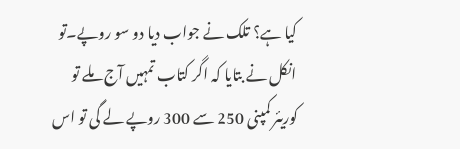کیا ہے؟ تلک نے جواب دیا دو سو روپے۔تو انکل نے بتایا کہ اگر کتاب تمہیں آج ملے تو کوریئر کمپنی 250 سے 300 روپے لے گی تو اس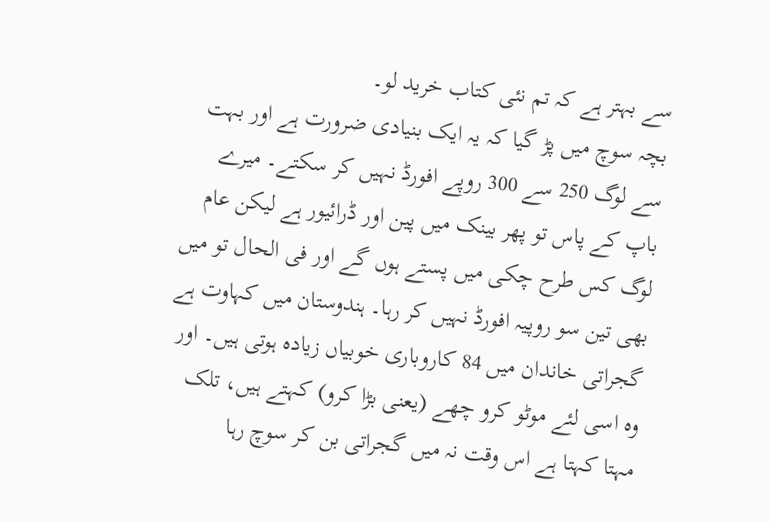سے بہتر ہے کہ تم نئی کتاب خرید لو۔
بچہ سوچ میں پڑ گیا کہ یہ ایک بنیادی ضرورت ہے اور بہت سے لوگ 250 سے 300 روپے افورڈ نہیں کر سکتے۔ میرے باپ کے پاس تو پھر بینک میں پین اور ڈرائیور ہے لیکن عام لوگ کس طرح چکی میں پستے ہوں گے اور فی الحال تو میں بھی تین سو روپیہ افورڈ نہیں کر رہا۔ ہندوستان میں کہاوت ہے گجراتی خاندان میں 84 کاروباری خوبیاں زیادہ ہوتی ہیں۔ اور وہ اسی لئے موٹو کرو چھے (یعنی بڑا کرو) کہتے ہیں، تلک مہتا کہتا ہے اس وقت نہ میں گجراتی بن کر سوچ رہا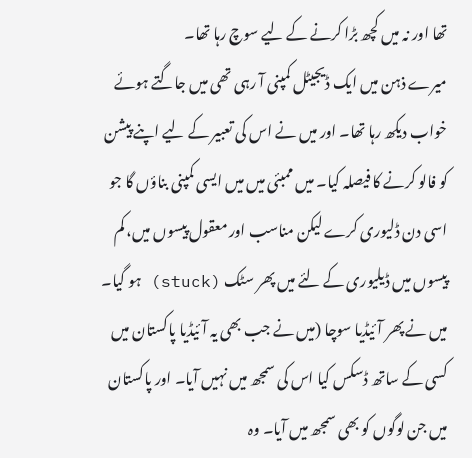تھا اور نہ میں کچھ بڑا کرنے کے لیے سوچ رہا تھا۔
میرے ذہن میں ایک ڈیجیٹل کمپنی آ رہی تھی میں جاگتے ہوئے خواب دیکھ رہا تھا۔ اور میں نے اس کی تعبیر کے لیے اپنے پیشن کو فالو کرنے کا فیصلہ کیا۔ میں ممبئی میں میں ایسی کمپنی بناؤں گا جو اسی دن ڈلیوری کرے لیکن مناسب اور معقول پیسوں میں، کم پیسوں میں ڈیلیوری کے لئے میں پھر سٹک (stuck) ہو گیا۔ میں نے پھر آئیڈیا سوچا (میں نے جب بھی یہ آئیڈیا پاکستان میں کسی کے ساتھ ڈسکس کیا اس کی سمجھ میں نہیں آیا۔ اور پاکستان میں جن لوگوں کو بھی سمجھ میں آیا۔ وہ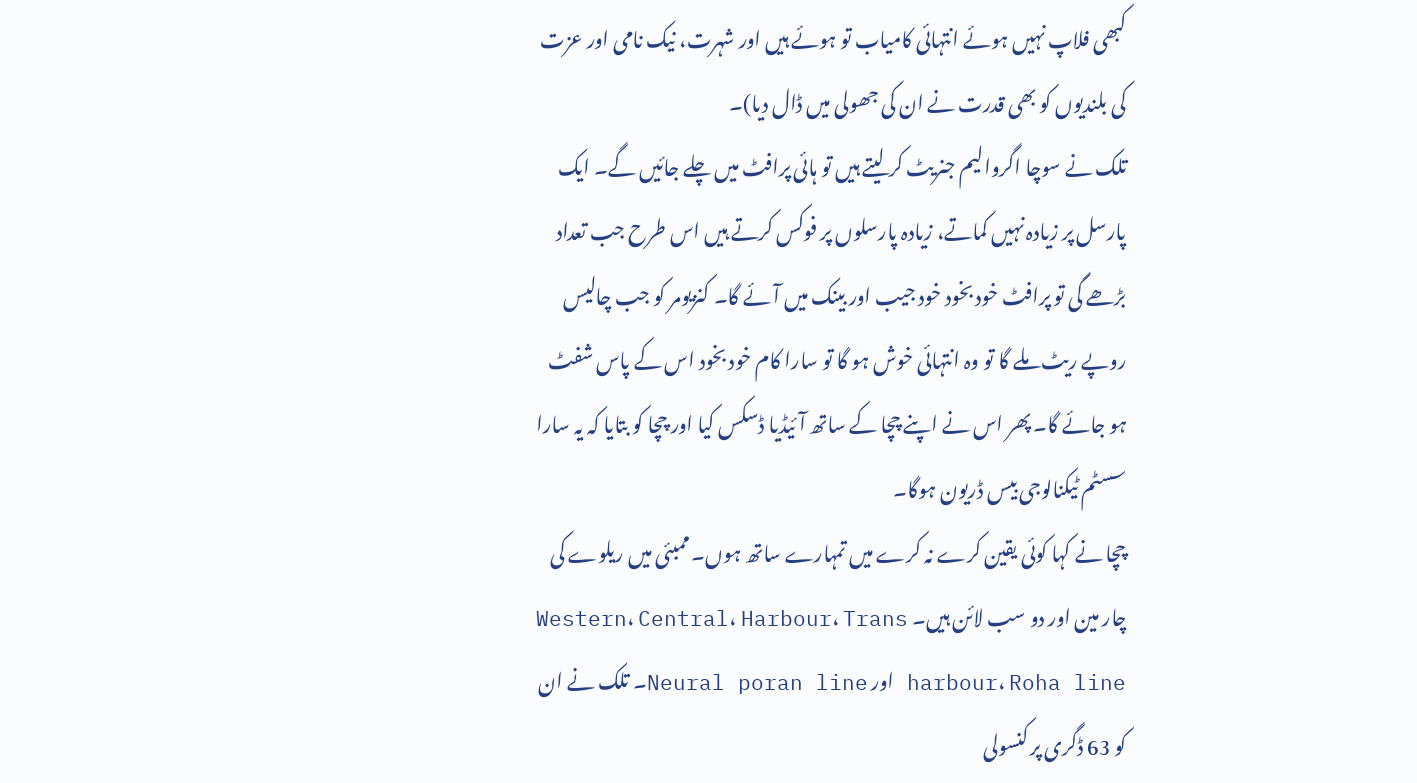کبھی فلاپ نہیں ہوئے انتہائی کامیاب تو ہوئے ہیں اور شہرت، نیک نامی اور عزت کی بلندیوں کو بھی قدرت نے ان کی جھولی میں ڈال دیا)۔
تلک نے سوچا اگروالیم جنریٹ کر لیتے ہیں تو ہائی پرافٹ میں چلے جائیں گے۔ ایک پارسل پر زیادہ نہیں کماتے، زیادہ پارسلوں پر فوکس کرتے ہیں اس طرح جب تعداد بڑھے گی تو پرافٹ خود بخود خود جیب اور بینک میں آئے گا۔ کنزیومر کو جب چالیس روپے ریٹ ملے گا تو وہ انتہائی خوش ہو گا تو سارا کام خود بخود اس کے پاس شفٹ ہو جائے گا۔ پھر اس نے اپنے چچا کے ساتھ آئیڈیا ڈسکس کیا اور چچا کو بتایا کہ یہ سارا سسٹم ٹیکنالوجی بیس ڈریون ہوگا۔
چچا نے کہا کوئی یقین کرے نہ کرے میں تمہارے ساتھ ہوں۔ ممبئی میں ریلوے کی چار مین اور دو سب لائن ہیں۔ Western، Central، Harbour، Trans harbour، Roha line اور Neural poran line۔ تلک نے ان کو 63 ڈگری پر کنسولی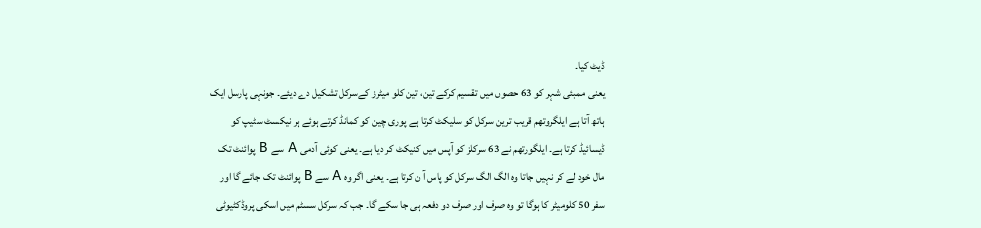ڈیٹ کیا۔
یعنی ممبئی شہر کو 63 حصوں میں تقسیم کرکے تین، تین کلو میٹرز کےسرکل تشکیل دے دیئے۔ جونہی پارسل ایک ہاتھ آتا ہے ایلگروتھم قریب ترین سرکل کو سلیکٹ کرتا ہے پوری چین کو کمانڈ کرتے ہوئے ہر نیکسٹ سٹیپ کو ڈیسائیڈ کرتا ہے۔ ایلگورتھم نے 63 سرکلز کو آپس میں کنیکٹ کر دیا ہے۔ یعنی کوئی آدمی A سے B پوائنٹ تک مال خود لے کر نہیں جاتا وہ الگ الگ سرکل کو پاس آ ن کرتا ہے۔ یعنی اگر وہ A سے B پوائنٹ تک جائے گا اور سفر 50 کلومیٹر کا ہوگا تو وہ صرف اور صرف دو دفعہ ہی جا سکے گا۔ جب کہ سرکل سسٹم میں اسکی پروڈکٹیوٹی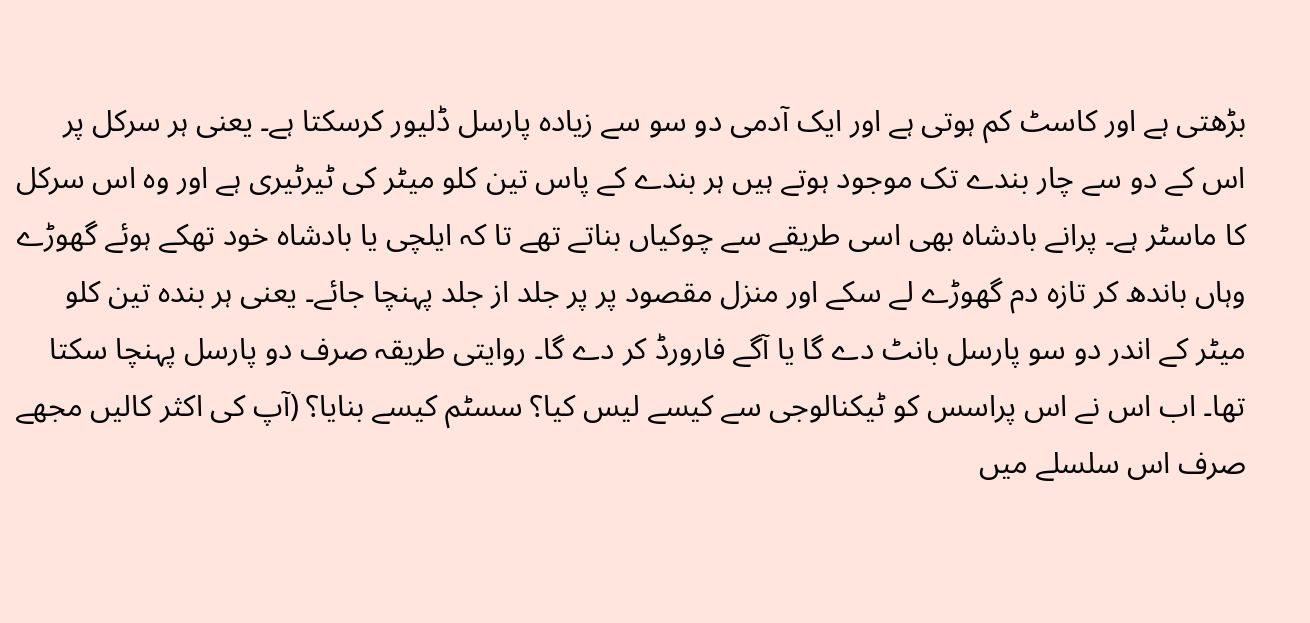بڑھتی ہے اور کاسٹ کم ہوتی ہے اور ایک آدمی دو سو سے زیادہ پارسل ڈلیور کرسکتا ہے۔ یعنی ہر سرکل پر اس کے دو سے چار بندے تک موجود ہوتے ہیں ہر بندے کے پاس تین کلو میٹر کی ٹیرٹیری ہے اور وہ اس سرکل کا ماسٹر ہے۔ پرانے بادشاہ بھی اسی طریقے سے چوکیاں بناتے تھے تا کہ ایلچی یا بادشاہ خود تھکے ہوئے گھوڑے وہاں باندھ کر تازہ دم گھوڑے لے سکے اور منزل مقصود پر پر جلد از جلد پہنچا جائے۔ یعنی ہر بندہ تین کلو میٹر کے اندر دو سو پارسل بانٹ دے گا یا آگے فارورڈ کر دے گا۔ روایتی طریقہ صرف دو پارسل پہنچا سکتا تھا۔ اب اس نے اس پراسس کو ٹیکنالوجی سے کیسے لیس کیا؟ سسٹم کیسے بنایا؟ (آپ کی اکثر کالیں مجھے صرف اس سلسلے میں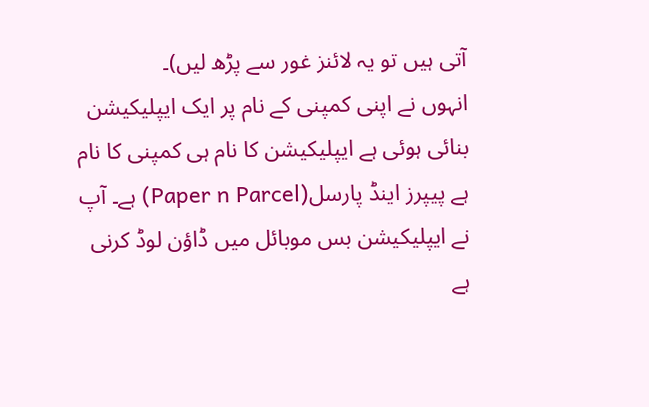آتی ہیں تو یہ لائنز غور سے پڑھ لیں)۔
انہوں نے اپنی کمپنی کے نام پر ایک ایپلیکیشن بنائی ہوئی ہے ایپلیکیشن کا نام ہی کمپنی کا نام ہے پیپرز اینڈ پارسل(Paper n Parcel) ہے۔ آپ نے ایپلیکیشن بس موبائل میں ڈاؤن لوڈ کرنی ہے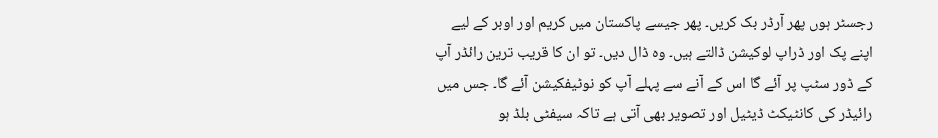رجسٹر ہوں پھر آرڈر بک کریں۔ پھر جیسے پاکستان میں کریم اور اوبر کے لیے اپنے پک اور ڈراپ لوکیشن ڈالتے ہیں۔ وہ ڈال دیں۔ تو ان کا قریب ترین رائڈر آپ کے ڈور سٹپ پر آئے گا اس کے آنے سے پہلے آپ کو نوٹیفکیشن آئے گا۔ جس میں رائیڈر کی کانٹیکٹ ڈیٹیل اور تصویر بھی آتی ہے تاکہ سیفٹی بلڈ ہو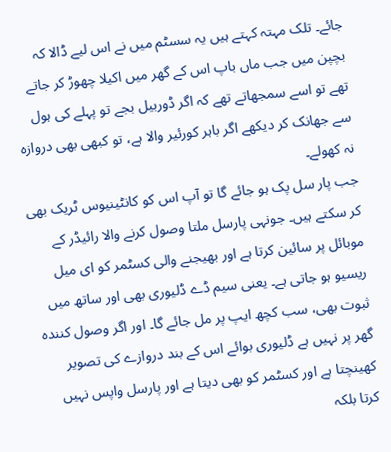جائے۔ تلک مہتہ کہتے ہیں یہ سسٹم میں نے اس لیے ڈالا کہ بچپن میں جب ماں باپ اس کے گھر میں اکیلا چھوڑ کر جاتے تھے تو اسے سمجھاتے تھے کہ اگر ڈوربیل بجے تو پہلے کی ہول سے جھانک کر دیکھے اگر باہر کورئیر والا ہے، تو کبھی بھی دروازہ نہ کھولے۔
جب پار سل پک ہو جائے گا تو آپ اس کو کانٹینیوس ٹریک بھی کر سکتے ہیں۔ جونہی پارسل ملتا وصول کرنے والا رائیڈر کے موبائل پر سائین کرتا ہے اور بھیجنے والی کسٹمر کو ای میل ریسیو ہو جاتی ہے۔ یعنی سیم ڈے ڈلیوری بھی اور ساتھ میں ثبوت بھی، سب کچھ ایپ پر مل جائے گا۔ اور اگر وصول کنندہ گھر پر نہیں ہے ڈلیوری بوائے اس کے بند دروازے کی تصویر کھینچتا ہے اور کسٹمر کو بھی دیتا ہے اور پارسل واپس نہیں کرتا بلکہ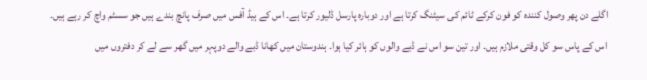اگلے دن پھر وصول کنندہ کو فون کرکے ٹائم کی سیٹنگ کرتا ہے اور دوبارہ پارسل ڈلیور کرتا ہے۔ اس کے ہیڈ آفس میں صرف پانچ بندے ہیں جو سسٹم واچ کر رہے ہیں۔ اس کے پاس سو کل وقتی ملازم ہیں۔ اور تین سو اس نے ڈبے والوں کو ہائر کیا ہوا۔ ہندوستان میں کھانا ڈبے والے دوپہر میں گھر سے لے کر دفتروں میں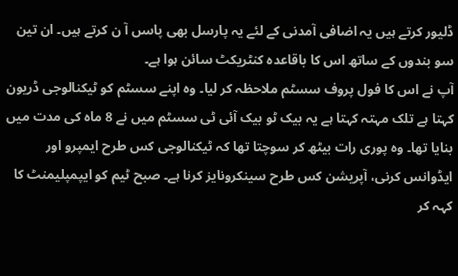ڈلیور کرتے ہیں یہ اضافی آمدنی کے لئے یہ پارسل بھی پاسں آ ن کرتے ہیں۔ ان تین سو بندوں کے ساتھ اس کا باقاعدہ کنٹریکٹ سائن ہوا ہے۔
آپ نے اس کا فول پروف سسٹم ملاحظہ کر لیا۔ وہ اپنے سسٹم کو ٹیکنالوجی ڈریون کہتا ہے تلک مہتہ کہتا ہے یہ بیک ٹو بیک آئی ٹی سسٹم میں نے 8 ماہ کی مدت میں بنایا تھا۔ وہ پوری رات بیٹھ کر سوچتا تھا کہ ٹیکنالوجی کس طرح ایمپرو اور ایڈوانس کرنی، آپریشن کس طرح سینکرونایز کرنا ہے۔ صبح ٹیم کو ایپمپلیمنٹ کا کہہ کر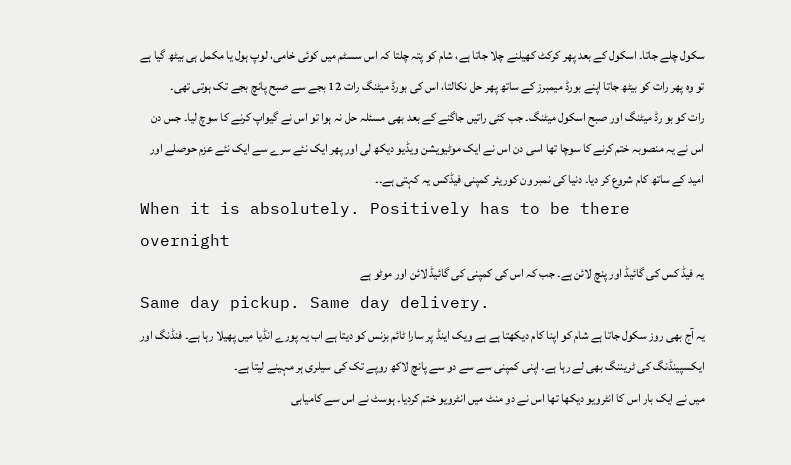سکول چلے جاتا۔ اسکول کے بعد پھر کرکٹ کھیلنے چلا جاتا ہے، شام کو پتہ چلتا کہ اس سسٹم میں کوئی خامی، لوپ ہول یا مکمل ہی بیٹھ گیا ہے تو وہ پھر رات کو بیٹھ جاتا اپنے بورڈ میمبرز کے ساتھ پھر حل نکالتا، اس کی بورڈ میٹنگ رات 12 بجے سے صبح پانچ بجے تک ہوتی تھی۔
رات کو بو رڈ میٹنگ اور صبح اسکول میٹنگ۔ جب کئی راتیں جاگنے کے بعد بھی مسئلہ حل نہ ہوا تو اس نے گیواپ کرنے کا سوچ لیا۔ جس دن اس نے یہ منصوبہ ختم کرنے کا سوچا تھا اسی دن اس نے ایک موٹیویشن ویڈیو دیکھ لی اور پھر ایک نئے سرے سے ایک نئے عزم حوصلے اور امید کے ساتھ کام شروع کر دیا۔ دنیا کی نمبر ون کوریئر کمپنی فیڈکس یہ کہتی ہے۔۔
When it is absolutely. Positively has to be there overnight
یہ فیڈ کس کی گائیڈ اور پنچ لائن ہے۔ جب کہ اس کی کمپنی کی گائیڈ لائن اور موٹو ہے
Same day pickup. Same day delivery.
یہ آج بھی روز سکول جاتا ہے شام کو اپنا کام دیکھتا ہے ہے ویک اینڈ پر سارا ٹائم بزنس کو دیتا ہے اب یہ پورے انڈیا میں پھیلا رہا ہے۔ فنڈنگ اور ایکسپینڈنگ کی ٹریننگ بھی لے رہا ہے۔ اپنی کمپنی سے سے دو سے پانچ لاکھ روپے تک کی سیلری ہر مہینے لیتا ہے۔
میں نے ایک بار اس کا انٹرویو دیکھا تھا اس نے دو منٹ میں انٹرویو ختم کردیا۔ ہوسٹ نے اس سے کامیابی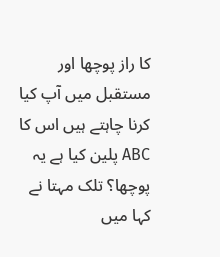کا راز پوچھا اور مستقبل میں آپ کیا کرنا چاہتے ہیں اس کا ABC پلین کیا ہے یہ پوچھا؟ تلک مہتا نے کہا میں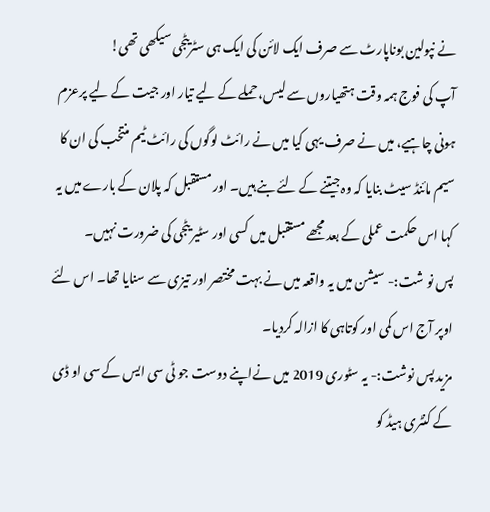نے نپولین بوناپارٹ سے صرف ایک لائن کی ایک ہی سٹریٹجی سیکھی تھی!
آپ کی فوج ہمہ وقت ہتھیاروں سے لیس، حملے کے لیے تیار اور جیت کے لیے پرعزم ہونی چاہیے، میں نے صرف یہی کیا میں نے رائٹ لوگوں کی رائٹ ٹیم منتخب کی ان کا سیم مائنڈ سیٹ بنایا کہ وہ جیتنے کے لئے بنے ہیں۔ اور مستقبل کہ پلان کے بارے میں یہ کہا اس حکمت عملی کے بعد مجھے مستقبل میں کسی اور سٹیر یٹجی کی ضرورت نہیں۔
پس نو شت:- سیشن میں یہ واقعہ میں نے بہت مختصر اور تیزی سے سنایا تھا۔ اس لئے اوپر آج اس کمی اور کوتاہی کا ازالہ کردیا۔
مزید پس نوشت:- یہ سٹوری 2019 میں نےاپنے دوست جو ٹی سی ایس کے سی او ڈی کے کنٹری ہیڈ کو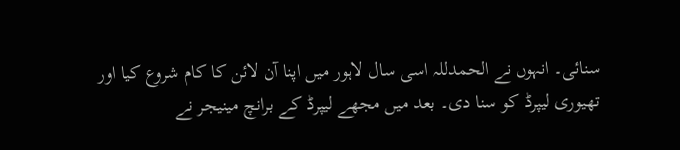سنائی۔ انہوں نے الحمدللہ اسی سال لاہور میں اپنا آن لائن کا کام شروع کیا اور تھیوری لیپرڈ کو سنا دی۔ بعد میں مجھے لیپرڈ کے برانچ مینیجر نے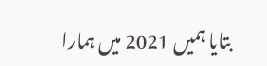بتایا ہمیں 2021 میں ہمارا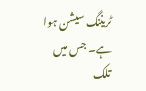ٹریننگ سیشن ہوا ہے۔ جس میں تلک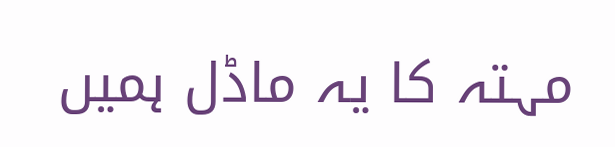مہتہ کا یہ ماڈل ہمیں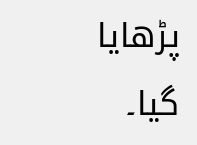پڑھایا گیا۔